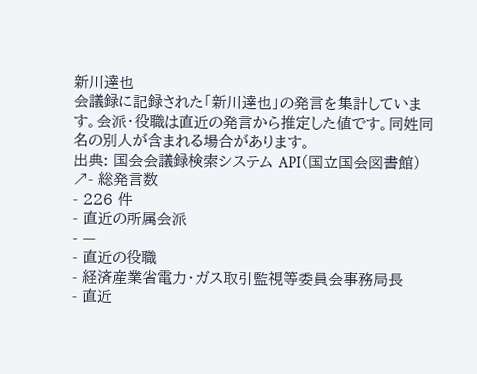新川達也
会議録に記録された「新川達也」の発言を集計しています。会派・役職は直近の発言から推定した値です。同姓同名の別人が含まれる場合があります。
出典: 国会会議録検索システム API(国立国会図書館) ↗- 総発言数
- 226 件
- 直近の所属会派
- —
- 直近の役職
- 経済産業省電力・ガス取引監視等委員会事務局長
- 直近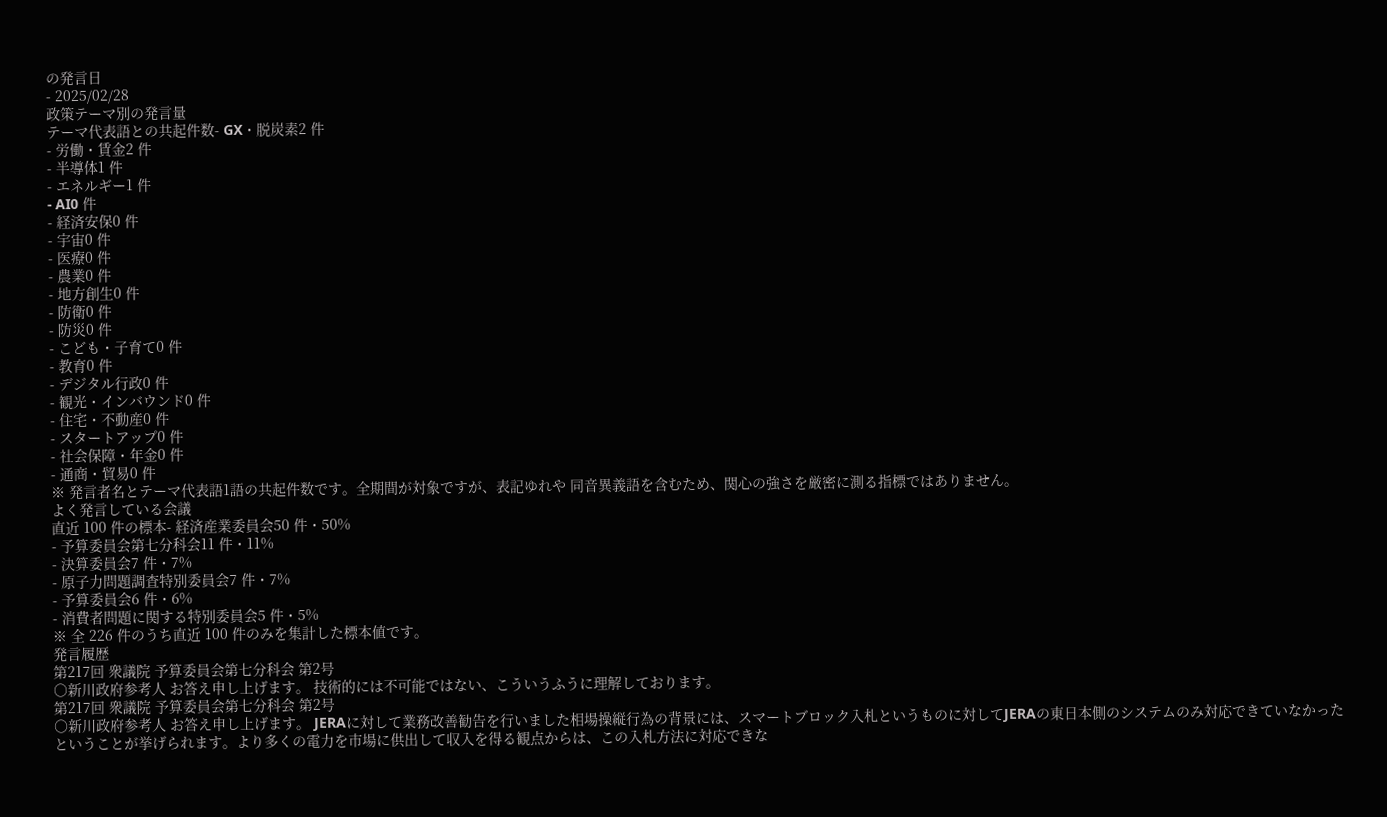の発言日
- 2025/02/28
政策テーマ別の発言量
テーマ代表語との共起件数- GX・脱炭素2 件
- 労働・賃金2 件
- 半導体1 件
- エネルギー1 件
- AI0 件
- 経済安保0 件
- 宇宙0 件
- 医療0 件
- 農業0 件
- 地方創生0 件
- 防衛0 件
- 防災0 件
- こども・子育て0 件
- 教育0 件
- デジタル行政0 件
- 観光・インバウンド0 件
- 住宅・不動産0 件
- スタートアップ0 件
- 社会保障・年金0 件
- 通商・貿易0 件
※ 発言者名とテーマ代表語1語の共起件数です。全期間が対象ですが、表記ゆれや 同音異義語を含むため、関心の強さを厳密に測る指標ではありません。
よく発言している会議
直近 100 件の標本- 経済産業委員会50 件・50%
- 予算委員会第七分科会11 件・11%
- 決算委員会7 件・7%
- 原子力問題調査特別委員会7 件・7%
- 予算委員会6 件・6%
- 消費者問題に関する特別委員会5 件・5%
※ 全 226 件のうち直近 100 件のみを集計した標本値です。
発言履歴
第217回 衆議院 予算委員会第七分科会 第2号
○新川政府参考人 お答え申し上げます。 技術的には不可能ではない、こういうふうに理解しております。
第217回 衆議院 予算委員会第七分科会 第2号
○新川政府参考人 お答え申し上げます。 JERAに対して業務改善勧告を行いました相場操縦行為の背景には、スマートブロック入札というものに対してJERAの東日本側のシステムのみ対応できていなかったということが挙げられます。より多くの電力を市場に供出して収入を得る観点からは、この入札方法に対応できな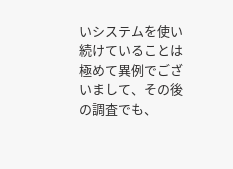いシステムを使い続けていることは極めて異例でございまして、その後の調査でも、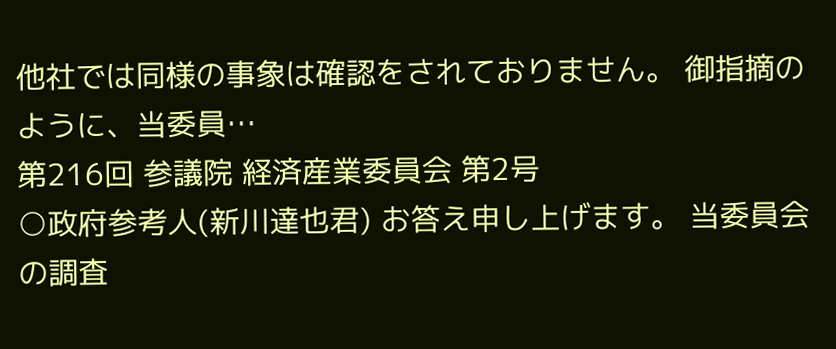他社では同様の事象は確認をされておりません。 御指摘のように、当委員…
第216回 参議院 経済産業委員会 第2号
○政府参考人(新川達也君) お答え申し上げます。 当委員会の調査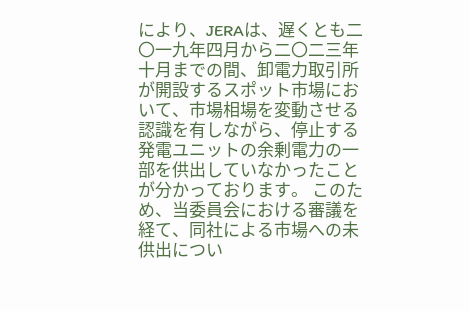により、JERAは、遅くとも二〇一九年四月から二〇二三年十月までの間、卸電力取引所が開設するスポット市場において、市場相場を変動させる認識を有しながら、停止する発電ユニットの余剰電力の一部を供出していなかったことが分かっております。 このため、当委員会における審議を経て、同社による市場への未供出につい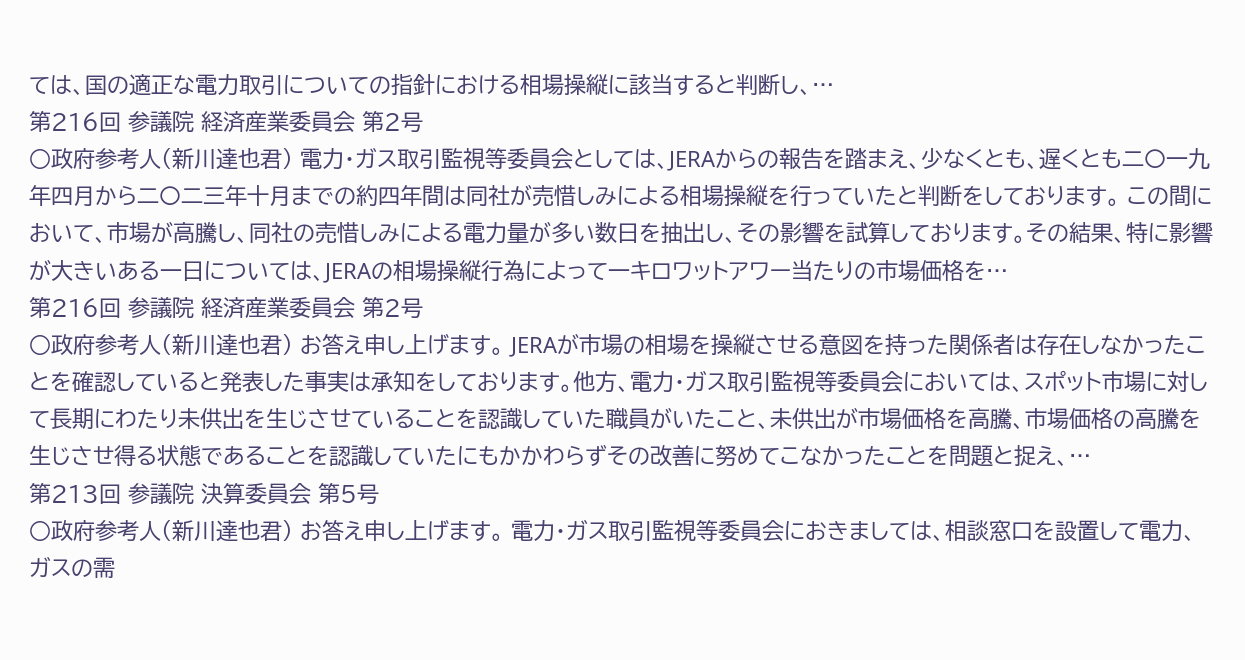ては、国の適正な電力取引についての指針における相場操縦に該当すると判断し、…
第216回 参議院 経済産業委員会 第2号
○政府参考人(新川達也君) 電力・ガス取引監視等委員会としては、JERAからの報告を踏まえ、少なくとも、遅くとも二〇一九年四月から二〇二三年十月までの約四年間は同社が売惜しみによる相場操縦を行っていたと判断をしております。 この間において、市場が高騰し、同社の売惜しみによる電力量が多い数日を抽出し、その影響を試算しております。その結果、特に影響が大きいある一日については、JERAの相場操縦行為によって一キロワットアワー当たりの市場価格を…
第216回 参議院 経済産業委員会 第2号
○政府参考人(新川達也君) お答え申し上げます。 JERAが市場の相場を操縦させる意図を持った関係者は存在しなかったことを確認していると発表した事実は承知をしております。他方、電力・ガス取引監視等委員会においては、スポット市場に対して長期にわたり未供出を生じさせていることを認識していた職員がいたこと、未供出が市場価格を高騰、市場価格の高騰を生じさせ得る状態であることを認識していたにもかかわらずその改善に努めてこなかったことを問題と捉え、…
第213回 参議院 決算委員会 第5号
○政府参考人(新川達也君) お答え申し上げます。 電力・ガス取引監視等委員会におきましては、相談窓口を設置して電力、ガスの需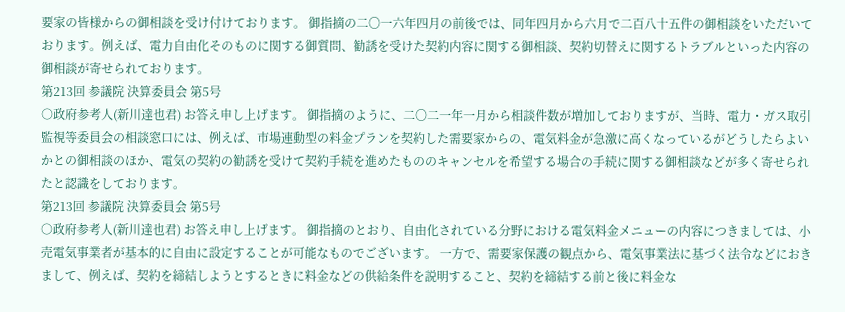要家の皆様からの御相談を受け付けております。 御指摘の二〇一六年四月の前後では、同年四月から六月で二百八十五件の御相談をいただいております。例えば、電力自由化そのものに関する御質問、勧誘を受けた契約内容に関する御相談、契約切替えに関するトラブルといった内容の御相談が寄せられております。
第213回 参議院 決算委員会 第5号
○政府参考人(新川達也君) お答え申し上げます。 御指摘のように、二〇二一年一月から相談件数が増加しておりますが、当時、電力・ガス取引監視等委員会の相談窓口には、例えば、市場連動型の料金プランを契約した需要家からの、電気料金が急激に高くなっているがどうしたらよいかとの御相談のほか、電気の契約の勧誘を受けて契約手続を進めたもののキャンセルを希望する場合の手続に関する御相談などが多く寄せられたと認識をしております。
第213回 参議院 決算委員会 第5号
○政府参考人(新川達也君) お答え申し上げます。 御指摘のとおり、自由化されている分野における電気料金メニューの内容につきましては、小売電気事業者が基本的に自由に設定することが可能なものでございます。 一方で、需要家保護の観点から、電気事業法に基づく法令などにおきまして、例えば、契約を締結しようとするときに料金などの供給条件を説明すること、契約を締結する前と後に料金な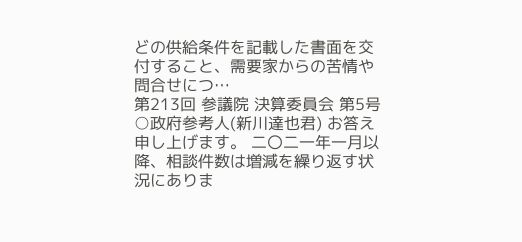どの供給条件を記載した書面を交付すること、需要家からの苦情や問合せにつ…
第213回 参議院 決算委員会 第5号
○政府参考人(新川達也君) お答え申し上げます。 二〇二一年一月以降、相談件数は増減を繰り返す状況にありま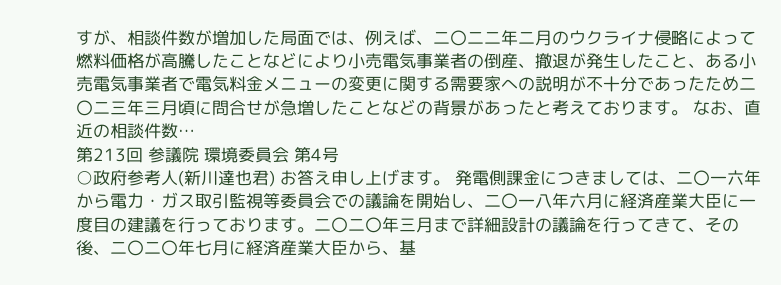すが、相談件数が増加した局面では、例えば、二〇二二年二月のウクライナ侵略によって燃料価格が高騰したことなどにより小売電気事業者の倒産、撤退が発生したこと、ある小売電気事業者で電気料金メニューの変更に関する需要家への説明が不十分であったため二〇二三年三月頃に問合せが急増したことなどの背景があったと考えております。 なお、直近の相談件数…
第213回 参議院 環境委員会 第4号
○政府参考人(新川達也君) お答え申し上げます。 発電側課金につきましては、二〇一六年から電力・ガス取引監視等委員会での議論を開始し、二〇一八年六月に経済産業大臣に一度目の建議を行っております。二〇二〇年三月まで詳細設計の議論を行ってきて、その後、二〇二〇年七月に経済産業大臣から、基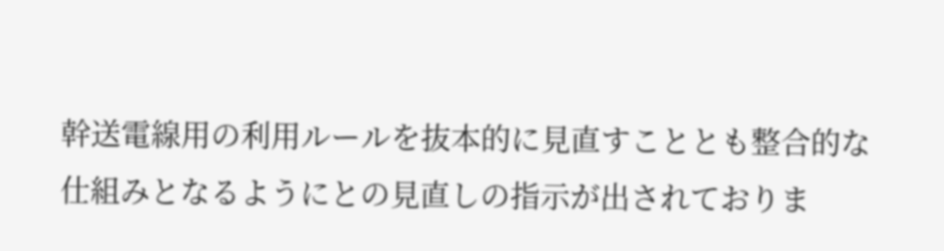幹送電線用の利用ルールを抜本的に見直すこととも整合的な仕組みとなるようにとの見直しの指示が出されておりま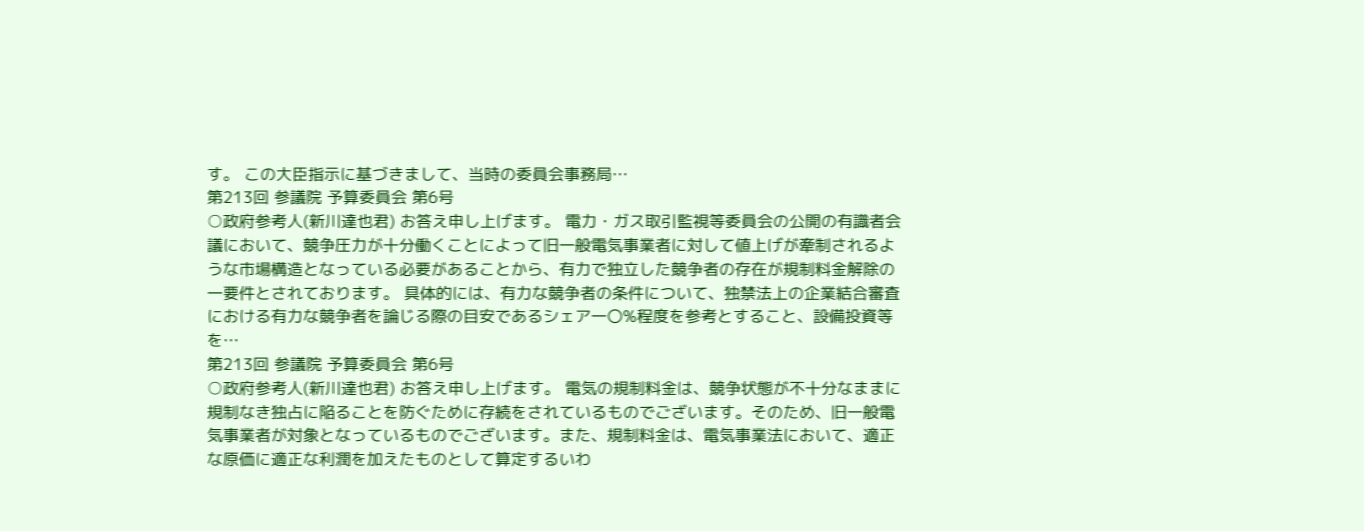す。 この大臣指示に基づきまして、当時の委員会事務局…
第213回 参議院 予算委員会 第6号
○政府参考人(新川達也君) お答え申し上げます。 電力・ガス取引監視等委員会の公開の有識者会議において、競争圧力が十分働くことによって旧一般電気事業者に対して値上げが牽制されるような市場構造となっている必要があることから、有力で独立した競争者の存在が規制料金解除の一要件とされております。 具体的には、有力な競争者の条件について、独禁法上の企業結合審査における有力な競争者を論じる際の目安であるシェア一〇%程度を参考とすること、設備投資等を…
第213回 参議院 予算委員会 第6号
○政府参考人(新川達也君) お答え申し上げます。 電気の規制料金は、競争状態が不十分なままに規制なき独占に陥ることを防ぐために存続をされているものでございます。そのため、旧一般電気事業者が対象となっているものでございます。また、規制料金は、電気事業法において、適正な原価に適正な利潤を加えたものとして算定するいわ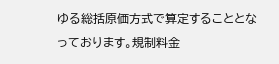ゆる総括原価方式で算定することとなっております。規制料金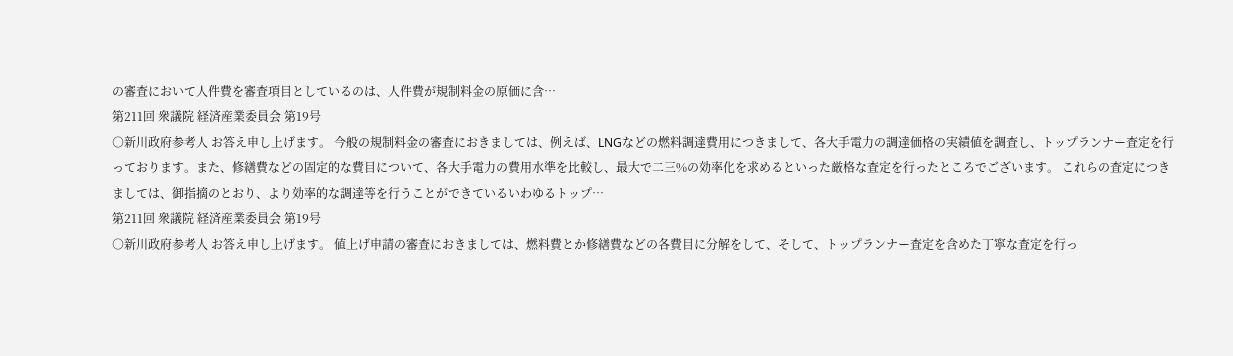の審査において人件費を審査項目としているのは、人件費が規制料金の原価に含…
第211回 衆議院 経済産業委員会 第19号
○新川政府参考人 お答え申し上げます。 今般の規制料金の審査におきましては、例えば、LNGなどの燃料調達費用につきまして、各大手電力の調達価格の実績値を調査し、トップランナー査定を行っております。また、修繕費などの固定的な費目について、各大手電力の費用水準を比較し、最大で二三%の効率化を求めるといった厳格な査定を行ったところでございます。 これらの査定につきましては、御指摘のとおり、より効率的な調達等を行うことができているいわゆるトップ…
第211回 衆議院 経済産業委員会 第19号
○新川政府参考人 お答え申し上げます。 値上げ申請の審査におきましては、燃料費とか修繕費などの各費目に分解をして、そして、トップランナー査定を含めた丁寧な査定を行っ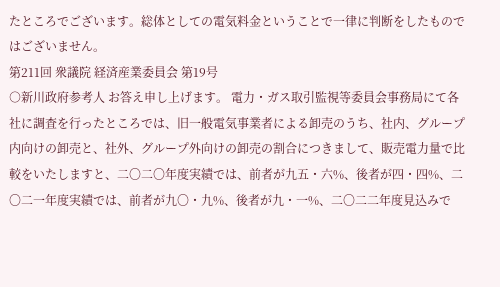たところでございます。総体としての電気料金ということで一律に判断をしたものではございません。
第211回 衆議院 経済産業委員会 第19号
○新川政府参考人 お答え申し上げます。 電力・ガス取引監視等委員会事務局にて各社に調査を行ったところでは、旧一般電気事業者による卸売のうち、社内、グループ内向けの卸売と、社外、グループ外向けの卸売の割合につきまして、販売電力量で比較をいたしますと、二〇二〇年度実績では、前者が九五・六%、後者が四・四%、二〇二一年度実績では、前者が九〇・九%、後者が九・一%、二〇二二年度見込みで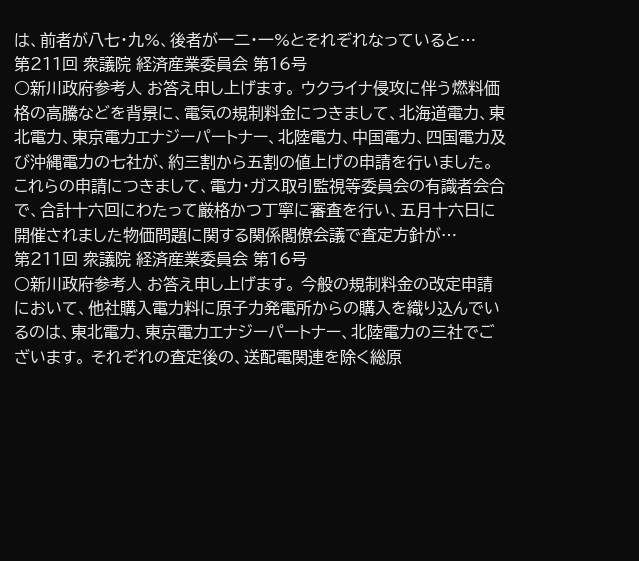は、前者が八七・九%、後者が一二・一%とそれぞれなっていると…
第211回 衆議院 経済産業委員会 第16号
○新川政府参考人 お答え申し上げます。 ウクライナ侵攻に伴う燃料価格の高騰などを背景に、電気の規制料金につきまして、北海道電力、東北電力、東京電力エナジーパートナー、北陸電力、中国電力、四国電力及び沖縄電力の七社が、約三割から五割の値上げの申請を行いました。 これらの申請につきまして、電力・ガス取引監視等委員会の有識者会合で、合計十六回にわたって厳格かつ丁寧に審査を行い、五月十六日に開催されました物価問題に関する関係閣僚会議で査定方針が…
第211回 衆議院 経済産業委員会 第16号
○新川政府参考人 お答え申し上げます。 今般の規制料金の改定申請において、他社購入電力料に原子力発電所からの購入を織り込んでいるのは、東北電力、東京電力エナジーパートナー、北陸電力の三社でございます。 それぞれの査定後の、送配電関連を除く総原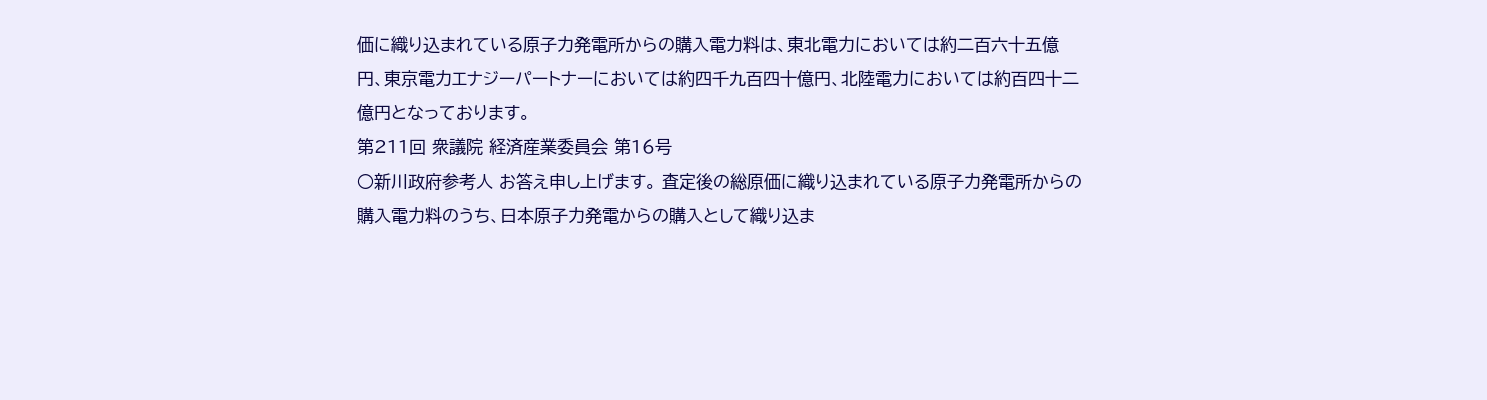価に織り込まれている原子力発電所からの購入電力料は、東北電力においては約二百六十五億円、東京電力エナジーパートナーにおいては約四千九百四十億円、北陸電力においては約百四十二億円となっております。
第211回 衆議院 経済産業委員会 第16号
○新川政府参考人 お答え申し上げます。 査定後の総原価に織り込まれている原子力発電所からの購入電力料のうち、日本原子力発電からの購入として織り込ま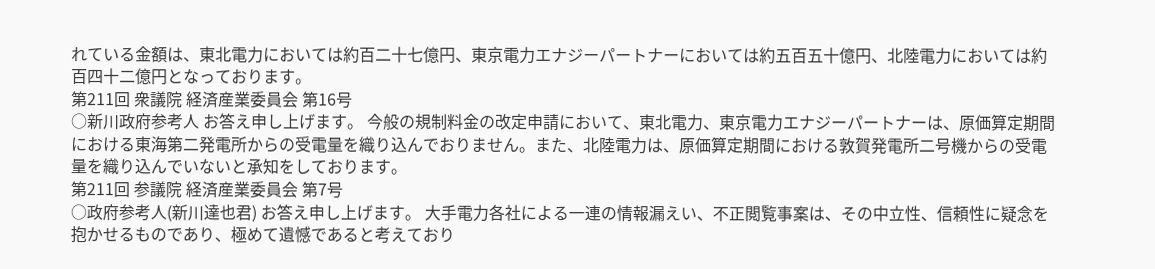れている金額は、東北電力においては約百二十七億円、東京電力エナジーパートナーにおいては約五百五十億円、北陸電力においては約百四十二億円となっております。
第211回 衆議院 経済産業委員会 第16号
○新川政府参考人 お答え申し上げます。 今般の規制料金の改定申請において、東北電力、東京電力エナジーパートナーは、原価算定期間における東海第二発電所からの受電量を織り込んでおりません。また、北陸電力は、原価算定期間における敦賀発電所二号機からの受電量を織り込んでいないと承知をしております。
第211回 参議院 経済産業委員会 第7号
○政府参考人(新川達也君) お答え申し上げます。 大手電力各社による一連の情報漏えい、不正閲覧事案は、その中立性、信頼性に疑念を抱かせるものであり、極めて遺憾であると考えており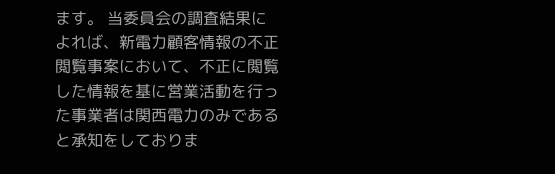ます。 当委員会の調査結果によれば、新電力顧客情報の不正閲覧事案において、不正に閲覧した情報を基に営業活動を行った事業者は関西電力のみであると承知をしておりま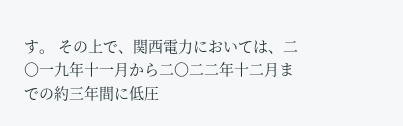す。 その上で、関西電力においては、二〇一九年十一月から二〇二二年十二月までの約三年間に低圧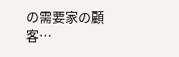の需要家の顧客…